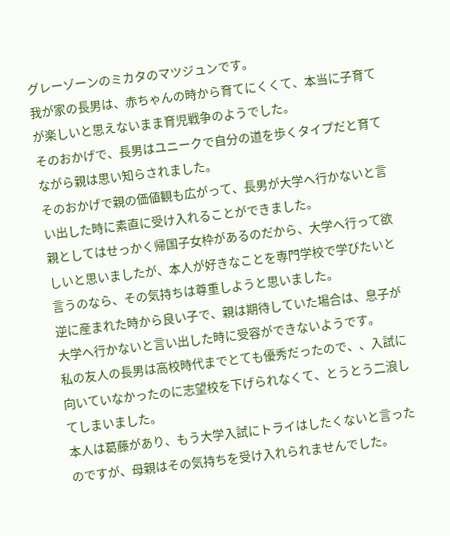グレーゾーンのミカタのマツジュンです。
我が家の長男は、赤ちゃんの時から育てにくくて、本当に子育てが楽しいと思えないまま育児戦争のようでした。
そのおかげで、長男はユニークで自分の道を歩くタイプだと育てながら親は思い知らされました。
そのおかげで親の価値観も広がって、長男が大学へ行かないと言い出した時に素直に受け入れることができました。
親としてはせっかく帰国子女枠があるのだから、大学へ行って欲しいと思いましたが、本人が好きなことを専門学校で学びたいと言うのなら、その気持ちは尊重しようと思いました。
逆に産まれた時から良い子で、親は期待していた場合は、息子が大学へ行かないと言い出した時に受容ができないようです。
私の友人の長男は高校時代までとても優秀だったので、、入試に向いていなかったのに志望校を下げられなくて、とうとう二浪してしまいました。
本人は葛藤があり、もう大学入試にトライはしたくないと言ったのですが、母親はその気持ちを受け入れられませんでした。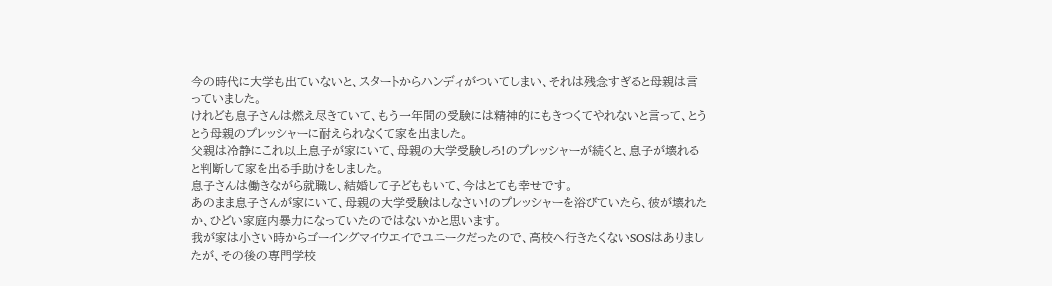今の時代に大学も出ていないと、スタートからハンディがついてしまい、それは残念すぎると母親は言っていました。
けれども息子さんは燃え尽きていて、もう一年間の受験には精神的にもきつくてやれないと言って、とうとう母親のプレッシャーに耐えられなくて家を出ました。
父親は冷静にこれ以上息子が家にいて、母親の大学受験しろ!のプレッシャーが続くと、息子が壊れると判断して家を出る手助けをしました。
息子さんは働きながら就職し、結婚して子どももいて、今はとても幸せです。
あのまま息子さんが家にいて、母親の大学受験はしなさい!のプレッシャーを浴びていたら、彼が壊れたか、ひどい家庭内暴力になっていたのではないかと思います。
我が家は小さい時からゴーイングマイウエイでユニークだったので、高校へ行きたくないSOSはありましたが、その後の専門学校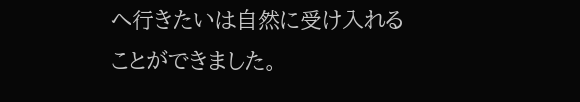へ行きたいは自然に受け入れることができました。